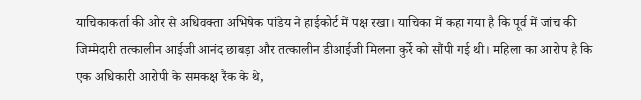याचिकाकर्ता की ओर से अधिवक्ता अभिषेक पांडेय ने हाईकोर्ट में पक्ष रखा। याचिका में कहा गया है कि पूर्व में जांच की जिम्मेदारी तत्कालीन आईजी आनंद छाबड़ा और तत्कालीन डीआईजी मिलना कुर्रे को सौंपी गई थी। महिला का आरोप है कि एक अधिकारी आरोपी के समकक्ष रैंक के थे,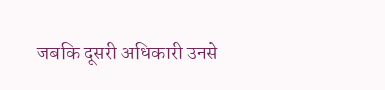जबकि दूसरी अधिकारी उनसे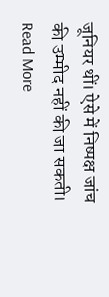जूनियर थीं। ऐसे में निष्पक्ष जांच की उम्मीद नहीं की जा सकती। Read More